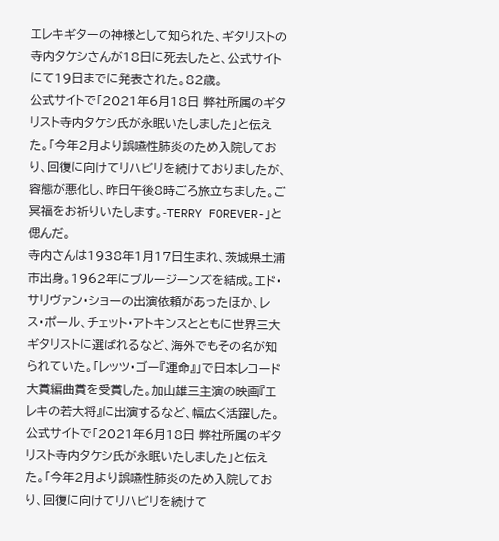エレキギターの神様として知られた、ギタリストの寺内タケシさんが18日に死去したと、公式サイトにて19日までに発表された。82歳。
公式サイトで「2021年6月18日 弊社所属のギタリスト寺内タケシ氏が永眠いたしました」と伝えた。「今年2月より誤嚥性肺炎のため入院しており、回復に向けてリハビリを続けておりましたが、容態が悪化し、昨日午後8時ごろ旅立ちました。ご冥福をお祈りいたします。-TERRY FOREVER-」と偲んだ。
寺内さんは1938年1月17日生まれ、茨城県土浦市出身。1962年にブルージーンズを結成。エド・サリヴァン・ショーの出演依頼があったほか、レス・ポール、チェット・アトキンスとともに世界三大ギタリストに選ばれるなど、海外でもその名が知られていた。「レッツ・ゴー『運命』」で日本レコード大賞編曲賞を受賞した。加山雄三主演の映画『エレキの若大将』に出演するなど、幅広く活躍した。
公式サイトで「2021年6月18日 弊社所属のギタリスト寺内タケシ氏が永眠いたしました」と伝えた。「今年2月より誤嚥性肺炎のため入院しており、回復に向けてリハビリを続けて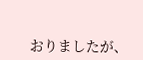おりましたが、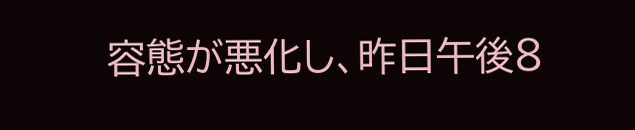容態が悪化し、昨日午後8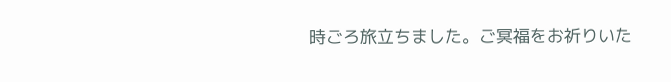時ごろ旅立ちました。ご冥福をお祈りいた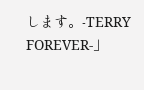します。-TERRY FOREVER-」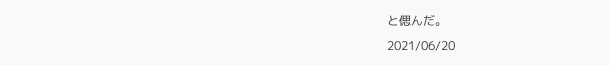と偲んだ。
2021/06/20